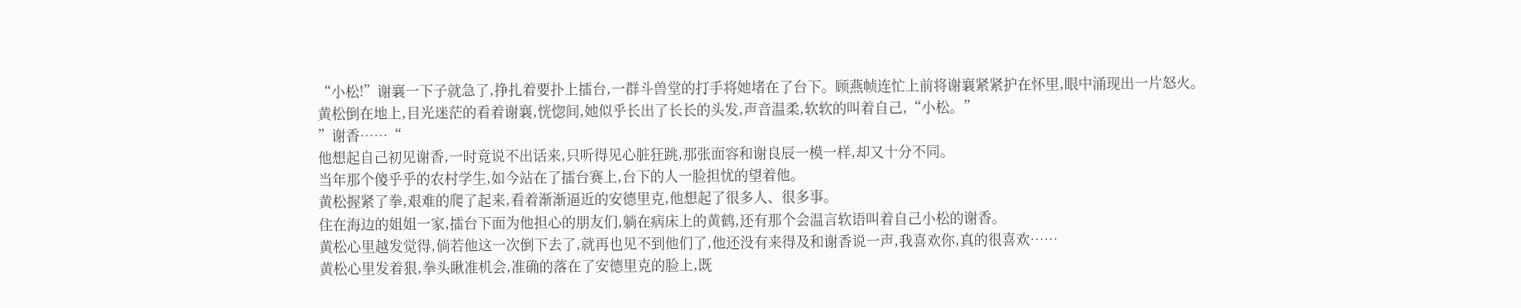“小松!”谢襄一下子就急了,挣扎着要扑上擂台,一群斗兽堂的打手将她堵在了台下。顾燕帧连忙上前将谢襄紧紧护在怀里,眼中涌现出一片怒火。
黄松倒在地上,目光迷茫的看着谢襄,恍惚间,她似乎长出了长长的头发,声音温柔,软软的叫着自己,“小松。”
”谢香……“
他想起自己初见谢香,一时竟说不出话来,只听得见心脏狂跳,那张面容和谢良辰一模一样,却又十分不同。
当年那个傻乎乎的农村学生,如今站在了擂台赛上,台下的人一脸担忧的望着他。
黄松握紧了拳,艰难的爬了起来,看着渐渐逼近的安德里克,他想起了很多人、很多事。
住在海边的姐姐一家,擂台下面为他担心的朋友们,躺在病床上的黄鹤,还有那个会温言软语叫着自己小松的谢香。
黄松心里越发觉得,倘若他这一次倒下去了,就再也见不到他们了,他还没有来得及和谢香说一声,我喜欢你,真的很喜欢……
黄松心里发着狠,拳头瞅准机会,准确的落在了安德里克的脸上,既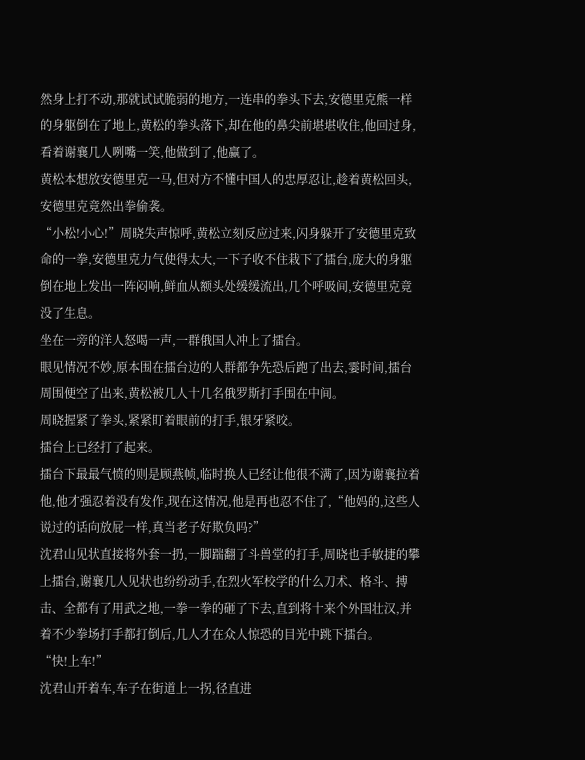然身上打不动,那就试试脆弱的地方,一连串的拳头下去,安德里克熊一样的身躯倒在了地上,黄松的拳头落下,却在他的鼻尖前堪堪收住,他回过身,看着谢襄几人咧嘴一笑,他做到了,他赢了。
黄松本想放安德里克一马,但对方不懂中国人的忠厚忍让,趁着黄松回头,安德里克竟然出拳偷袭。
“小松!小心!”周晓失声惊呼,黄松立刻反应过来,闪身躲开了安德里克致命的一拳,安德里克力气使得太大,一下子收不住栽下了擂台,庞大的身躯倒在地上发出一阵闷响,鲜血从额头处缓缓流出,几个呼吸间,安德里克竟没了生息。
坐在一旁的洋人怒喝一声,一群俄国人冲上了擂台。
眼见情况不妙,原本围在擂台边的人群都争先恐后跑了出去,霎时间,擂台周围便空了出来,黄松被几人十几名俄罗斯打手围在中间。
周晓握紧了拳头,紧紧盯着眼前的打手,银牙紧咬。
擂台上已经打了起来。
擂台下最最气愤的则是顾燕帧,临时换人已经让他很不满了,因为谢襄拉着他,他才强忍着没有发作,现在这情况,他是再也忍不住了,“他妈的,这些人说过的话向放屁一样,真当老子好欺负吗?”
沈君山见状直接将外套一扔,一脚踹翻了斗兽堂的打手,周晓也手敏捷的攀上擂台,谢襄几人见状也纷纷动手,在烈火军校学的什么刀术、格斗、搏击、全都有了用武之地,一拳一拳的砸了下去,直到将十来个外国壮汉,并着不少拳场打手都打倒后,几人才在众人惊恐的目光中跳下擂台。
“快!上车!”
沈君山开着车,车子在街道上一拐,径直进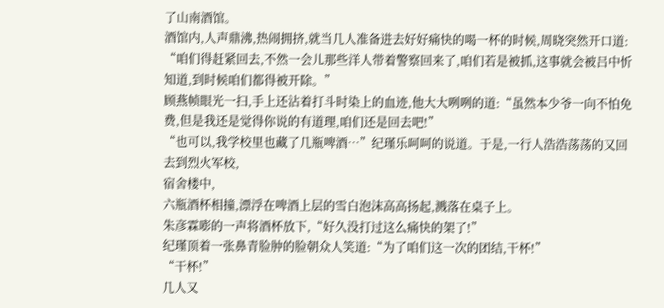了山南酒馆。
酒馆内,人声鼎沸,热闹拥挤,就当几人准备进去好好痛快的喝一杯的时候,周晓突然开口道:
“咱们得赶紧回去,不然一会儿那些洋人带着警察回来了,咱们若是被抓,这事就会被吕中忻知道,到时候咱们都得被开除。”
顾燕帧眼光一扫,手上还沾着打斗时染上的血迹,他大大咧咧的道:“虽然本少爷一向不怕免费,但是我还是觉得你说的有道理,咱们还是回去吧!”
“也可以,我学校里也藏了几瓶啤酒…”纪瑾乐呵呵的说道。于是,一行人浩浩荡荡的又回去到烈火军校,
宿舍楼中,
六瓶酒杯相撞,漂浮在啤酒上层的雪白泡沫高高扬起,溅落在桌子上。
朱彦霖嘭的一声将酒杯放下,“好久没打过这么痛快的架了!”
纪瑾顶着一张鼻青脸肿的脸朝众人笑道:“为了咱们这一次的团结,干杯!”
“干杯!”
几人又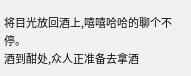将目光放回酒上,嘻嘻哈哈的聊个不停。
酒到酣处,众人正准备去拿酒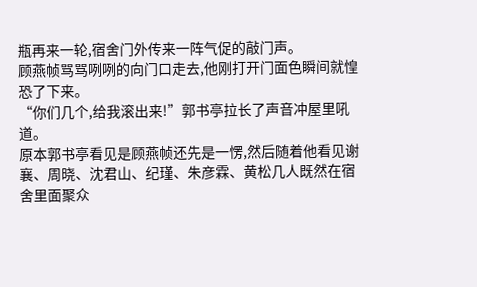瓶再来一轮,宿舍门外传来一阵气促的敲门声。
顾燕帧骂骂咧咧的向门口走去,他刚打开门面色瞬间就惶恐了下来。
“你们几个,给我滚出来!”郭书亭拉长了声音冲屋里吼道。
原本郭书亭看见是顾燕帧还先是一愣,然后随着他看见谢襄、周晓、沈君山、纪瑾、朱彦霖、黄松几人既然在宿舍里面聚众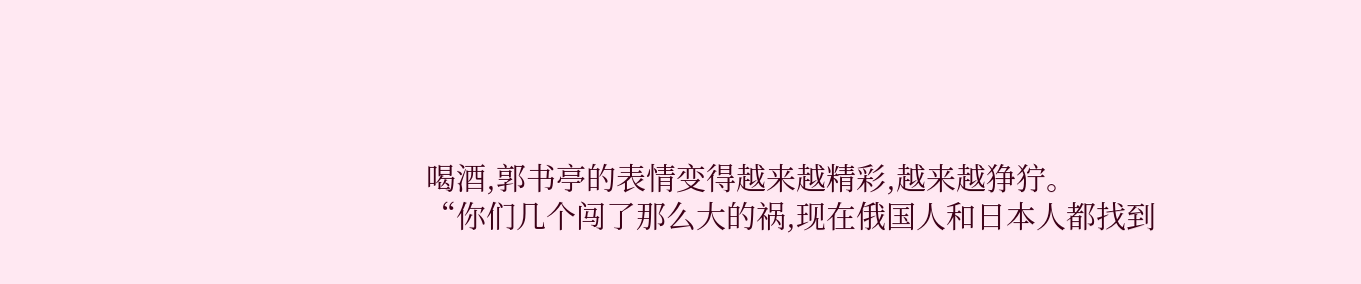喝酒,郭书亭的表情变得越来越精彩,越来越狰狞。
“你们几个闯了那么大的祸,现在俄国人和日本人都找到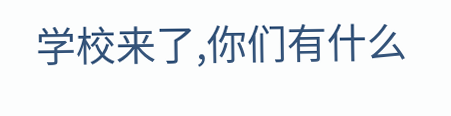学校来了,你们有什么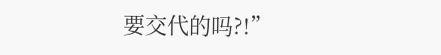要交代的吗?!”